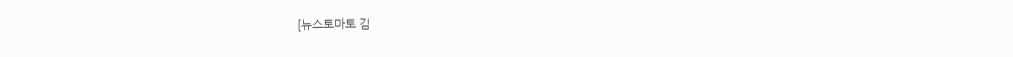[뉴스토마토 김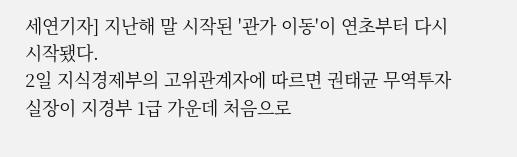세연기자] 지난해 말 시작된 '관가 이동'이 연초부터 다시 시작됐다.
2일 지식경제부의 고위관계자에 따르면 권태균 무역투자실장이 지경부 1급 가운데 처음으로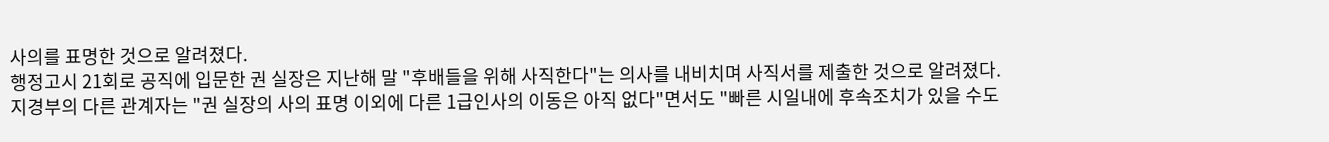사의를 표명한 것으로 알려졌다.
행정고시 21회로 공직에 입문한 권 실장은 지난해 말 "후배들을 위해 사직한다"는 의사를 내비치며 사직서를 제출한 것으로 알려졌다.
지경부의 다른 관계자는 "권 실장의 사의 표명 이외에 다른 1급인사의 이동은 아직 없다"면서도 "빠른 시일내에 후속조치가 있을 수도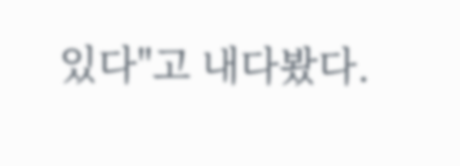있다"고 내다봤다.